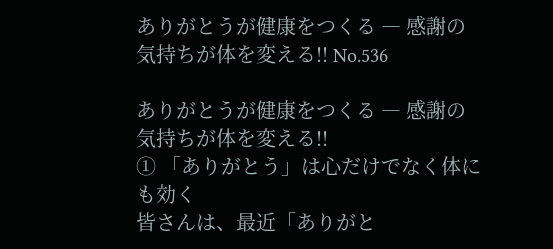ありがとうが健康をつくる ― 感謝の気持ちが体を変える!! No.536

ありがとうが健康をつくる ― 感謝の気持ちが体を変える!!
① 「ありがとう」は心だけでなく体にも効く
皆さんは、最近「ありがと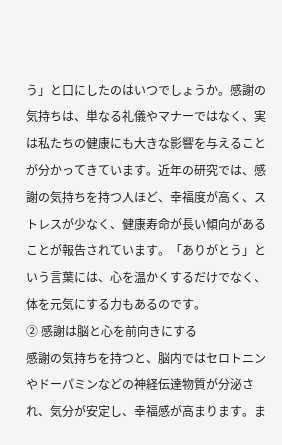う」と口にしたのはいつでしょうか。感謝の気持ちは、単なる礼儀やマナーではなく、実は私たちの健康にも大きな影響を与えることが分かってきています。近年の研究では、感謝の気持ちを持つ人ほど、幸福度が高く、ストレスが少なく、健康寿命が⾧い傾向があることが報告されています。「ありがとう」という言葉には、心を温かくするだけでなく、体を元気にする力もあるのです。
② 感謝は脳と心を前向きにする
感謝の気持ちを持つと、脳内ではセロトニンやドーパミンなどの神経伝達物質が分泌され、気分が安定し、幸福感が高まります。ま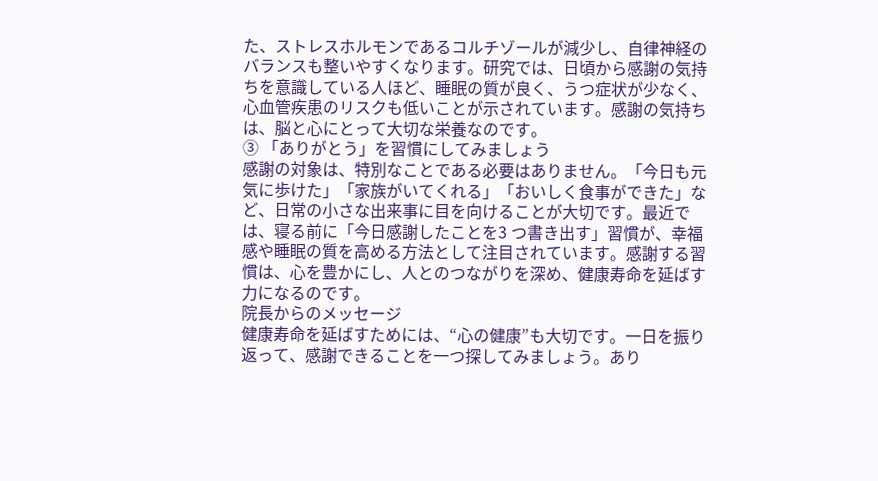た、ストレスホルモンであるコルチゾールが減少し、自律神経のバランスも整いやすくなります。研究では、日頃から感謝の気持ちを意識している人ほど、睡眠の質が良く、うつ症状が少なく、心血管疾患のリスクも低いことが示されています。感謝の気持ちは、脳と心にとって大切な栄養なのです。
③ 「ありがとう」を習慣にしてみましょう
感謝の対象は、特別なことである必要はありません。「今日も元気に歩けた」「家族がいてくれる」「おいしく食事ができた」など、日常の小さな出来事に目を向けることが大切です。最近では、寝る前に「今日感謝したことを3 つ書き出す」習慣が、幸福感や睡眠の質を高める方法として注目されています。感謝する習慣は、心を豊かにし、人とのつながりを深め、健康寿命を延ばす力になるのです。
院長からのメッセージ
健康寿命を延ばすためには、“心の健康”も大切です。一日を振り返って、感謝できることを一つ探してみましょう。あり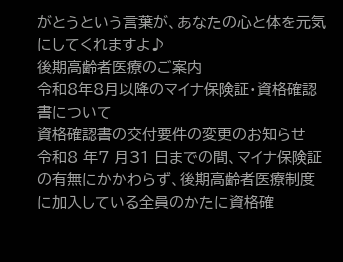がとうという言葉が、あなたの心と体を元気にしてくれますよ♪
後期高齢者医療のご案内
令和8年8月以降のマイナ保険証・資格確認書について
資格確認書の交付要件の変更のお知らせ
令和8 年7 月31 日までの間、マイナ保険証の有無にかかわらず、後期高齢者医療制度に加入している全員のかたに資格確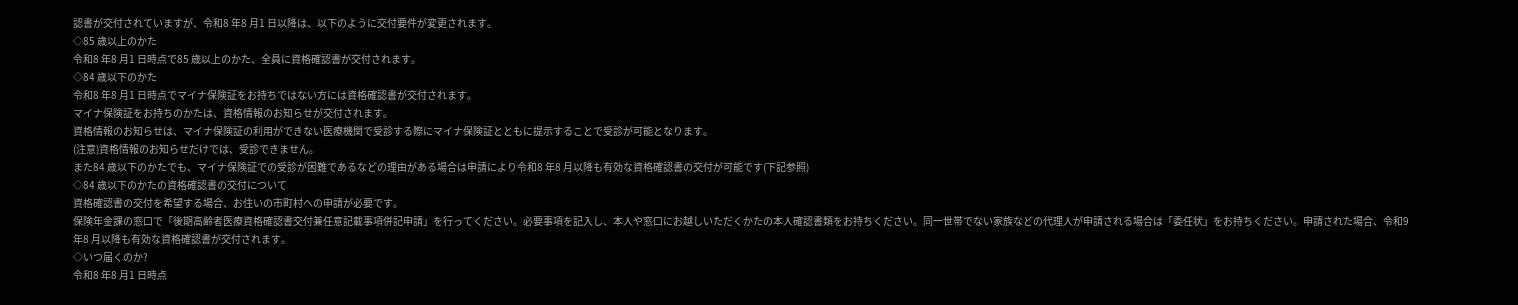認書が交付されていますが、令和8 年8 月1 日以降は、以下のように交付要件が変更されます。
◇85 歳以上のかた
令和8 年8 月1 日時点で85 歳以上のかた、全員に資格確認書が交付されます。
◇84 歳以下のかた
令和8 年8 月1 日時点でマイナ保険証をお持ちではない方には資格確認書が交付されます。
マイナ保険証をお持ちのかたは、資格情報のお知らせが交付されます。
資格情報のお知らせは、マイナ保険証の利用ができない医療機関で受診する際にマイナ保険証とともに提示することで受診が可能となります。
(注意)資格情報のお知らせだけでは、受診できません。
また84 歳以下のかたでも、マイナ保険証での受診が困難であるなどの理由がある場合は申請により令和8 年8 月以降も有効な資格確認書の交付が可能です(下記参照)
◇84 歳以下のかたの資格確認書の交付について
資格確認書の交付を希望する場合、お住いの市町村への申請が必要です。
保険年金課の窓口で「後期高齢者医療資格確認書交付兼任意記載事項併記申請」を行ってください。必要事項を記入し、本人や窓口にお越しいただくかたの本人確認書類をお持ちください。同一世帯でない家族などの代理人が申請される場合は「委任状」をお持ちください。申請された場合、令和9 年8 月以降も有効な資格確認書が交付されます。
◇いつ届くのか?
令和8 年8 月1 日時点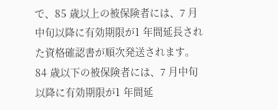で、85 歳以上の被保険者には、7 月中旬以降に有効期限が1 年間延長された資格確認書が順次発送されます。
84 歳以下の被保険者には、7 月中旬以降に有効期限が1 年間延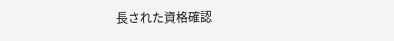長された資格確認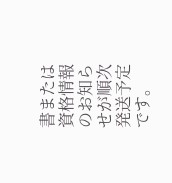書または資格情報のお知らせが順次発送予定です。